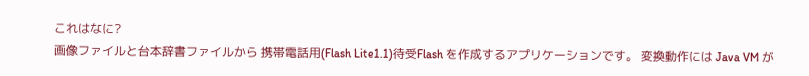これはなに?
画像ファイルと台本辞書ファイルから 携帯電話用(Flash Lite1.1)待受Flash を作成するアプリケーションです。 変換動作には Java VM が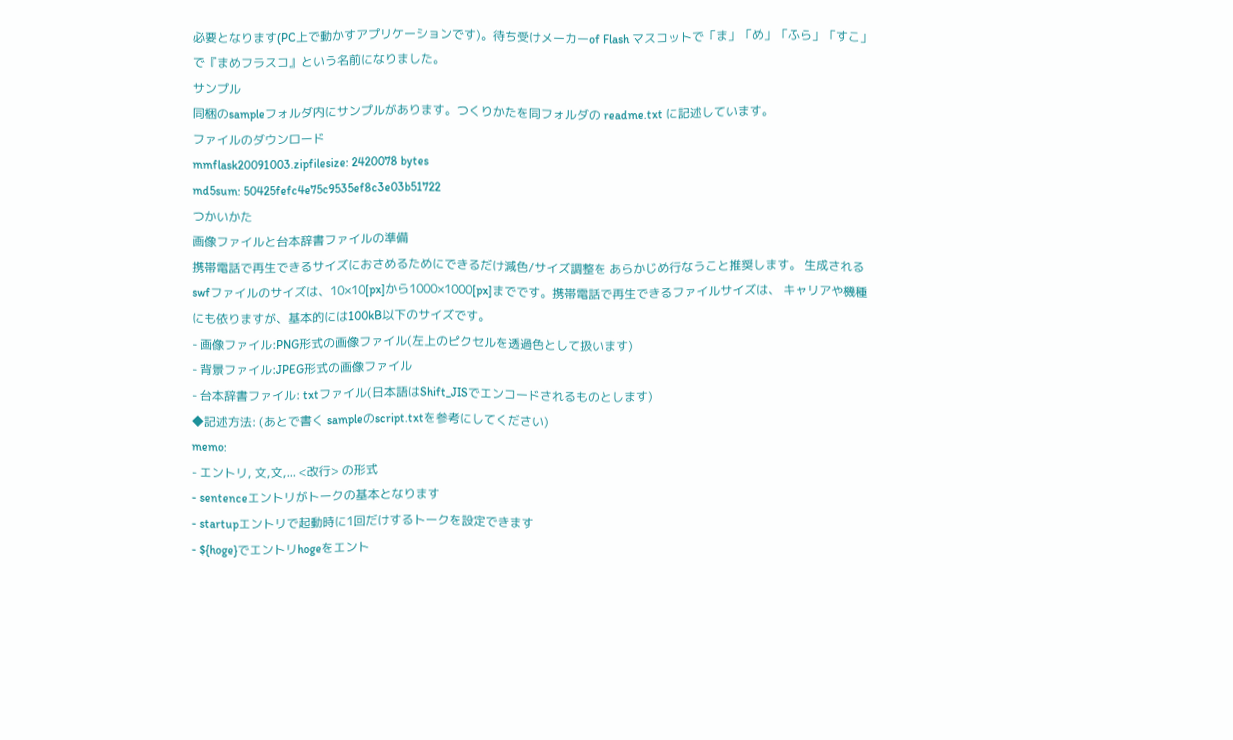必要となります(PC上で動かすアプリケーションです)。待ち受けメーカーof Flash マスコットで「ま」「め」「ふら」「すこ」で『まめフラスコ』という名前になりました。
サンプル
同梱のsampleフォルダ内にサンプルがあります。つくりかたを同フォルダの readme.txt に記述しています。
ファイルのダウンロード
mmflask20091003.zipfilesize: 2420078 bytes
md5sum: 50425fefc4e75c9535ef8c3e03b51722
つかいかた
画像ファイルと台本辞書ファイルの準備
携帯電話で再生できるサイズにおさめるためにできるだけ減色/サイズ調整を あらかじめ行なうこと推奨します。 生成されるswfファイルのサイズは、10×10[px]から1000×1000[px]までです。携帯電話で再生できるファイルサイズは、 キャリアや機種にも依りますが、基本的には100kB以下のサイズです。
- 画像ファイル:PNG形式の画像ファイル(左上のピクセルを透過色として扱います)
- 背景ファイル:JPEG形式の画像ファイル
- 台本辞書ファイル: txtファイル(日本語はShift_JISでエンコードされるものとします)
◆記述方法: (あとで書く sampleのscript.txtを参考にしてください)
memo:
- エントリ, 文,文,... <改行> の形式
- sentenceエントリがトークの基本となります
- startupエントリで起動時に1回だけするトークを設定できます
- ${hoge}でエントリhogeをエント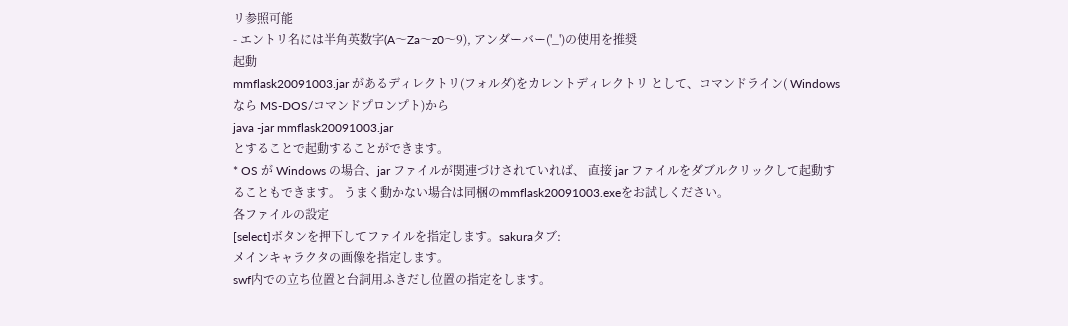リ参照可能
- エントリ名には半角英数字(A〜Za〜z0〜9), アンダーバー('_')の使用を推奨
起動
mmflask20091003.jar があるディレクトリ(フォルダ)をカレントディレクトリ として、コマンドライン( Windows なら MS-DOS/コマンドプロンプト)から
java -jar mmflask20091003.jar
とすることで起動することができます。
* OS が Windows の場合、jar ファイルが関連づけされていれば、 直接 jar ファイルをダブルクリックして起動することもできます。 うまく動かない場合は同梱のmmflask20091003.exeをお試しください。
各ファイルの設定
[select]ボタンを押下してファイルを指定します。sakuraタブ:
メインキャラクタの画像を指定します。
swf内での立ち位置と台詞用ふきだし位置の指定をします。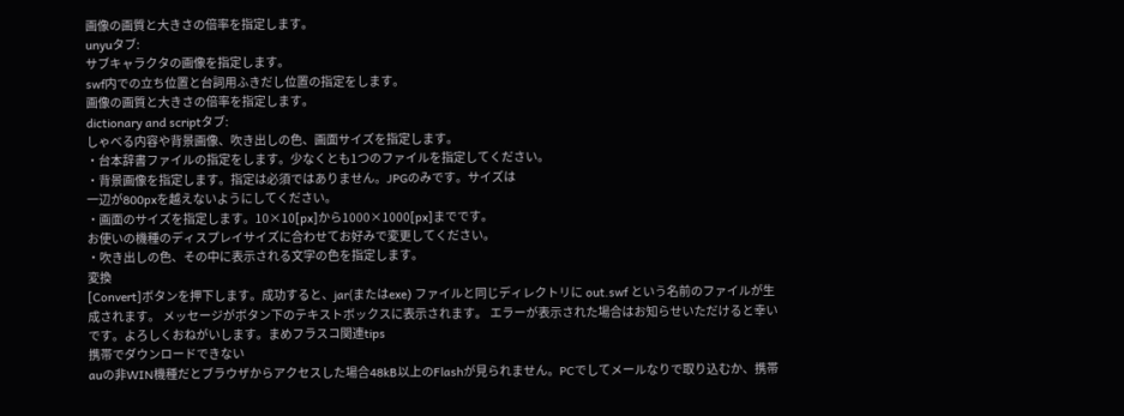画像の画質と大きさの倍率を指定します。
unyuタブ:
サブキャラクタの画像を指定します。
swf内での立ち位置と台詞用ふきだし位置の指定をします。
画像の画質と大きさの倍率を指定します。
dictionary and scriptタブ:
しゃべる内容や背景画像、吹き出しの色、画面サイズを指定します。
・台本辞書ファイルの指定をします。少なくとも1つのファイルを指定してください。
・背景画像を指定します。指定は必須ではありません。JPGのみです。サイズは
一辺が800pxを越えないようにしてください。
・画面のサイズを指定します。10×10[px]から1000×1000[px]までです。
お使いの機種のディスプレイサイズに合わせてお好みで変更してください。
・吹き出しの色、その中に表示される文字の色を指定します。
変換
[Convert]ボタンを押下します。成功すると、jar(またはexe) ファイルと同じディレクトリに out.swf という名前のファイルが生成されます。 メッセージがボタン下のテキストボックスに表示されます。 エラーが表示された場合はお知らせいただけると幸いです。よろしくおねがいします。まめフラスコ関連tips
携帯でダウンロードできない
auの非WIN機種だとブラウザからアクセスした場合48kB以上のFlashが見られません。PCでしてメールなりで取り込むか、携帯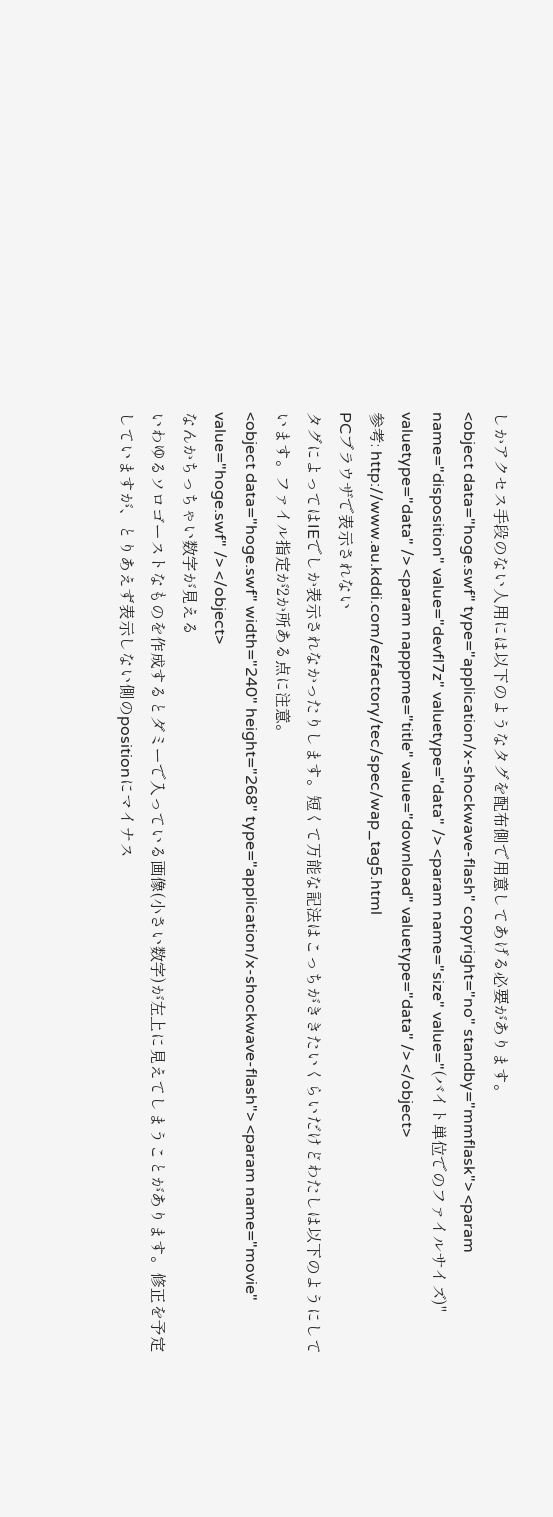しかアクセス手段のない人用には以下のようなタグを配布側で用意してあげる必要があります。
<object data="hoge.swf" type="application/x-shockwave-flash" copyright="no" standby="mmflask"> <param name="disposition" value="devfl7z" valuetype="data" /> <param name="size" value="(バイト単位でのファイルサイズ)" valuetype="data" /> <param napppme="title" value="download" valuetype="data" /> </object>
参考: http://www.au.kddi.com/ezfactory/tec/spec/wap_tag5.html
PCブラウザで表示されない
タグによってはIEでしか表示されなかったりします。短くて万能な記法はこっちがききたいくらいだけどわたしは以下のようにしています。ファイル指定が2か所ある点に注意。
<object data="hoge.swf" width="240" height="268" type="application/x-shockwave-flash"> <param name="movie" value="hoge.swf" /> </object>
なんかちっちゃい数字が見える
いわゆるソロゴーストなものを作成するとダミーで入っている画像(小さい数字)が左上に見えてしまうことがあります。修正を予定していますが、とりあえず表示しない側のpositionにマイナス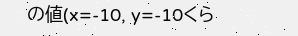の値(x=-10, y=-10くら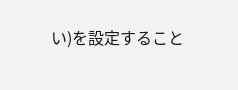い)を設定すること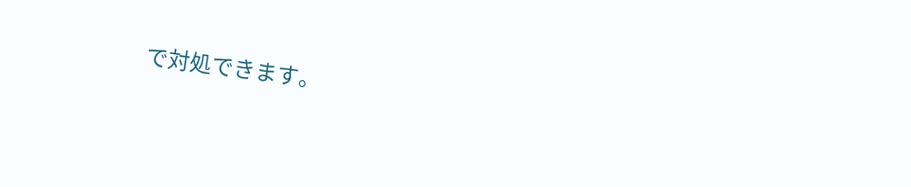で対処できます。